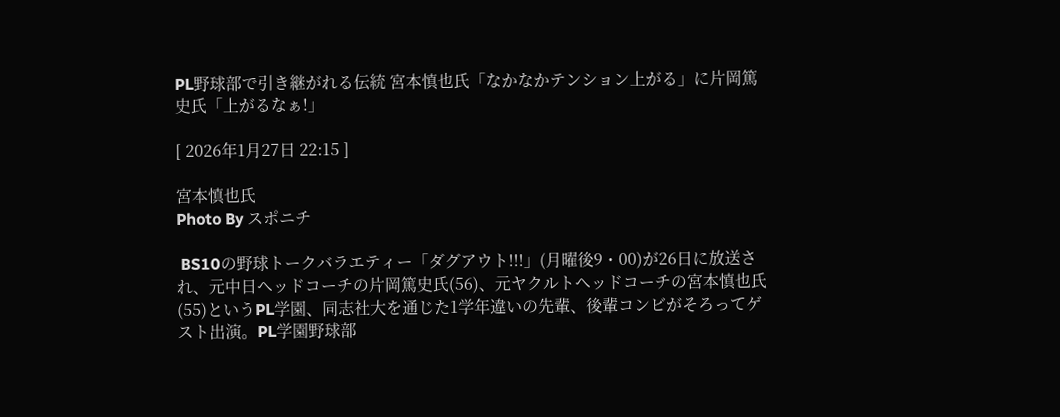PL野球部で引き継がれる伝統 宮本慎也氏「なかなかテンション上がる」に片岡篤史氏「上がるなぁ!」

[ 2026年1月27日 22:15 ]

宮本慎也氏
Photo By スポニチ

 BS10の野球トークバラエティー「ダグアウト!!!」(月曜後9・00)が26日に放送され、元中日ヘッドコーチの片岡篤史氏(56)、元ヤクルトヘッドコーチの宮本慎也氏(55)というPL学園、同志社大を通じた1学年違いの先輩、後輩コンビがそろってゲスト出演。PL学園野球部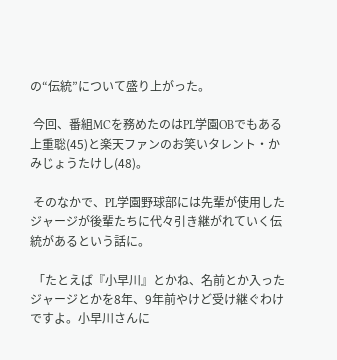の“伝統”について盛り上がった。

 今回、番組MCを務めたのはPL学園OBでもある上重聡(45)と楽天ファンのお笑いタレント・かみじょうたけし(48)。

 そのなかで、PL学園野球部には先輩が使用したジャージが後輩たちに代々引き継がれていく伝統があるという話に。

 「たとえば『小早川』とかね、名前とか入ったジャージとかを8年、9年前やけど受け継ぐわけですよ。小早川さんに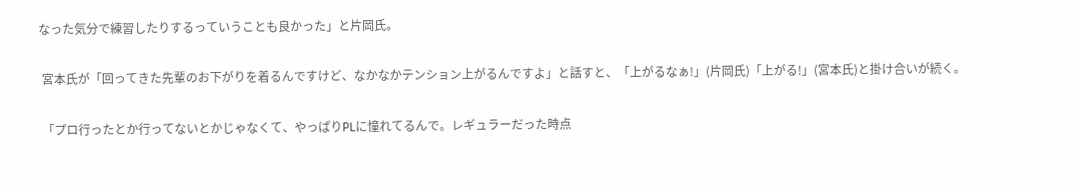なった気分で練習したりするっていうことも良かった」と片岡氏。

 宮本氏が「回ってきた先輩のお下がりを着るんですけど、なかなかテンション上がるんですよ」と話すと、「上がるなぁ!」(片岡氏)「上がる!」(宮本氏)と掛け合いが続く。

 「プロ行ったとか行ってないとかじゃなくて、やっぱりPLに憧れてるんで。レギュラーだった時点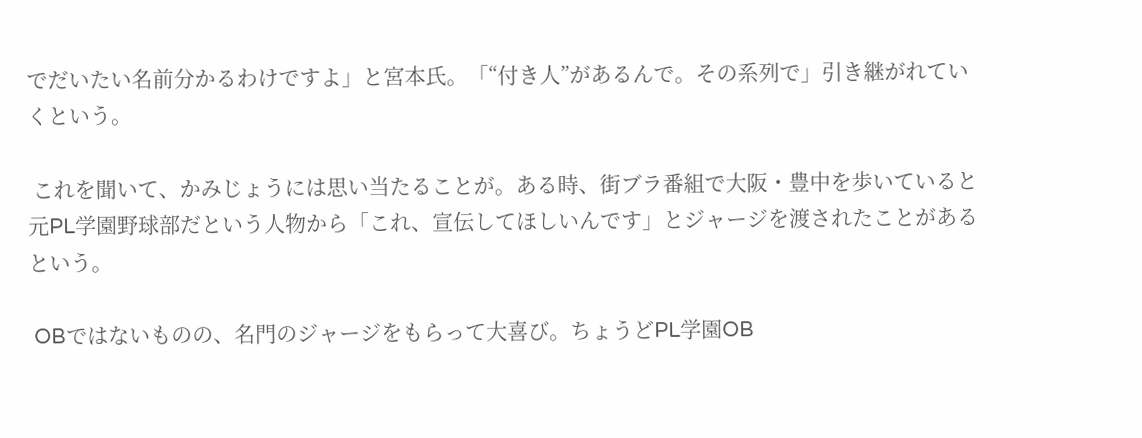でだいたい名前分かるわけですよ」と宮本氏。「“付き人”があるんで。その系列で」引き継がれていくという。

 これを聞いて、かみじょうには思い当たることが。ある時、街ブラ番組で大阪・豊中を歩いていると元PL学園野球部だという人物から「これ、宣伝してほしいんです」とジャージを渡されたことがあるという。

 OBではないものの、名門のジャージをもらって大喜び。ちょうどPL学園OB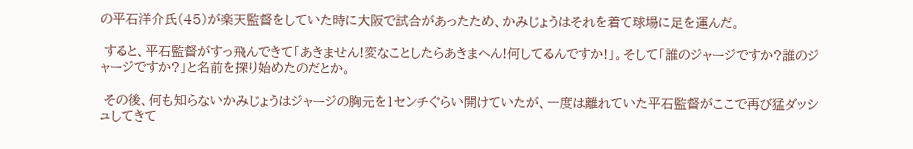の平石洋介氏(45)が楽天監督をしていた時に大阪で試合があったため、かみじょうはそれを着て球場に足を運んだ。

 すると、平石監督がすっ飛んできて「あきません!変なことしたらあきまへん!何してるんですか!」。そして「誰のジャージですか?誰のジャージですか?」と名前を探り始めたのだとか。

 その後、何も知らないかみじょうはジャージの胸元を1センチぐらい開けていたが、一度は離れていた平石監督がここで再び猛ダッシュしてきて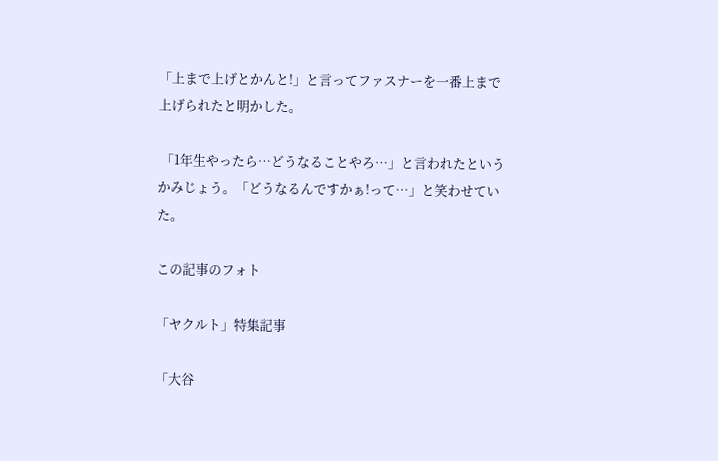「上まで上げとかんと!」と言ってファスナーを一番上まで上げられたと明かした。

 「1年生やったら…どうなることやろ…」と言われたというかみじょう。「どうなるんですかぁ!って…」と笑わせていた。

この記事のフォト

「ヤクルト」特集記事

「大谷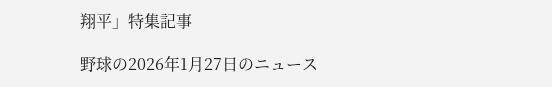翔平」特集記事

野球の2026年1月27日のニュース